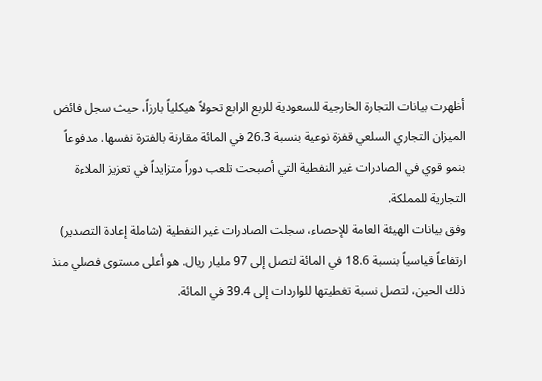أظهرت بيانات التجارة الخارجية للسعودية للربع الرابع تحولاً هيكلياً بارزاً، حيث سجل فائض الميزان التجاري السلعي قفزة نوعية بنسبة 26.3 في المائة مقارنة بالفترة نفسها. مدفوعاً بنمو قوي في الصادرات غير النفطية التي أصبحت تلعب دوراً متزايداً في تعزيز الملاءة التجارية للمملكة.
وفق بيانات الهيئة العامة للإحصاء، سجلت الصادرات غير النفطية (شاملة إعادة التصدير) ارتفاعاً قياسياً بنسبة 18.6 في المائة لتصل إلى 97 مليار ريال. هو أعلى مستوى فصلي منذ ذلك الحين، لتصل نسبة تغطيتها للواردات إلى 39.4 في المائة.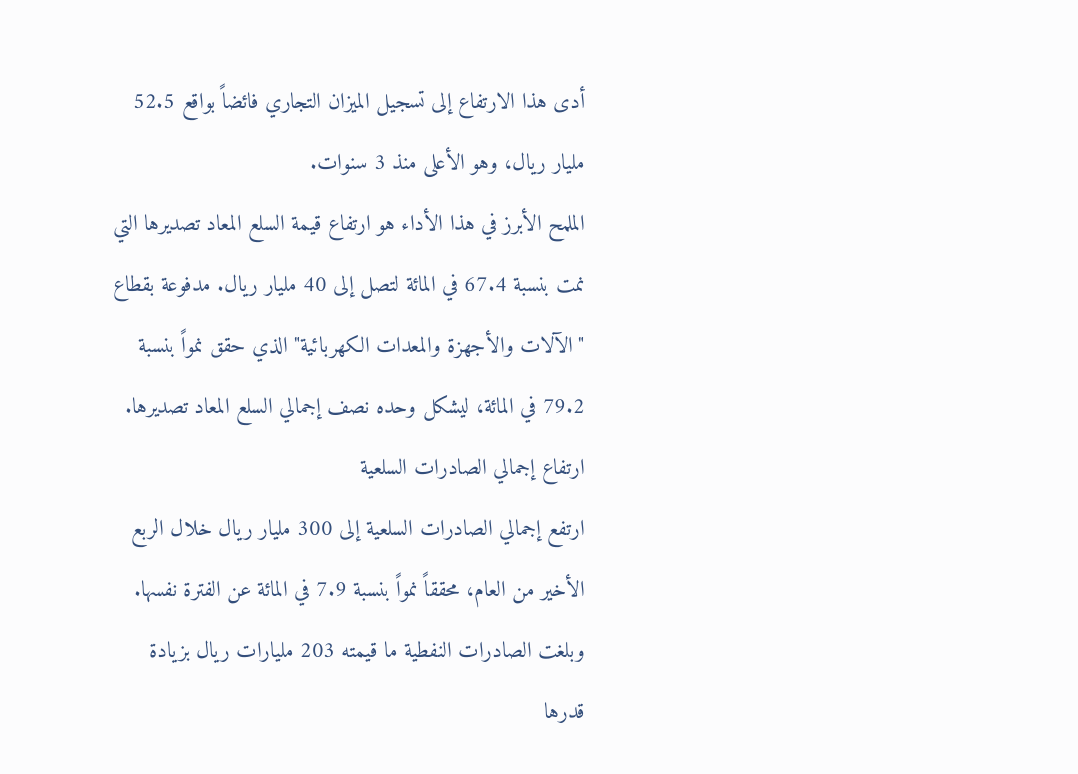أدى هذا الارتفاع إلى تسجيل الميزان التجاري فائضاً بواقع 52.5 مليار ريال، وهو الأعلى منذ 3 سنوات.
الملمح الأبرز في هذا الأداء هو ارتفاع قيمة السلع المعاد تصديرها التي نمت بنسبة 67.4 في المائة لتصل إلى 40 مليار ريال. مدفوعة بقطاع "الآلات والأجهزة والمعدات الكهربائية" الذي حقق نمواً بنسبة 79.2 في المائة، ليشكل وحده نصف إجمالي السلع المعاد تصديرها.
ارتفاع إجمالي الصادرات السلعية
ارتفع إجمالي الصادرات السلعية إلى 300 مليار ريال خلال الربع الأخير من العام، محققاً نمواً بنسبة 7.9 في المائة عن الفترة نفسها. وبلغت الصادرات النفطية ما قيمته 203 مليارات ريال بزيادة قدرها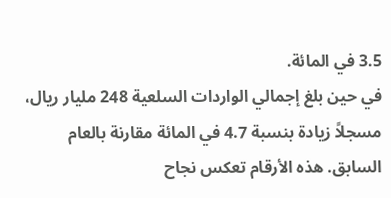3.5 في المائة.
في حين بلغ إجمالي الواردات السلعية 248 مليار ريال، مسجلاً زيادة بنسبة 4.7 في المائة مقارنة بالعام السابق. هذه الأرقام تعكس نجاح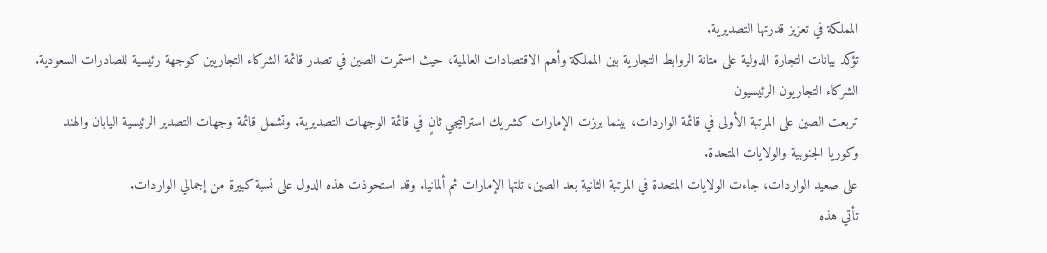المملكة في تعزيز قدرتها التصديرية.
تؤكد بيانات التجارة الدولية على متانة الروابط التجارية بين المملكة وأهم الاقتصادات العالمية، حيث استمرت الصين في تصدر قائمة الشركاء التجاريين كوجهة رئيسية للصادرات السعودية.
الشركاء التجاريون الرئيسيون
تربعت الصين على المرتبة الأولى في قائمة الواردات، بينما برزت الإمارات كشريك استراتيجي ثانٍ في قائمة الوجهات التصديرية. وتشمل قائمة وجهات التصدير الرئيسية اليابان والهند وكوريا الجنوبية والولايات المتحدة.
على صعيد الواردات، جاءت الولايات المتحدة في المرتبة الثانية بعد الصين، تلتها الإمارات ثم ألمانيا. وقد استحوذت هذه الدول على نسبة كبيرة من إجمالي الواردات.
تأتي هذه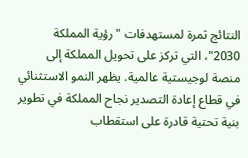النتائج ثمرة لمستهدفات "رؤية المملكة 2030"، التي تركز على تحويل المملكة إلى منصة لوجيستية عالمية. يظهر النمو الاستثنائي في قطاع إعادة التصدير نجاح المملكة في تطوير بنية تحتية قادرة على استقطاب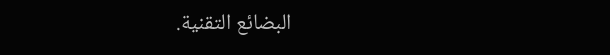البضائع التقنية.